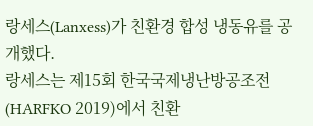랑세스(Lanxess)가 친환경 합성 냉동유를 공개했다.
랑세스는 제15회 한국국제냉난방공조전(HARFKO 2019)에서 친환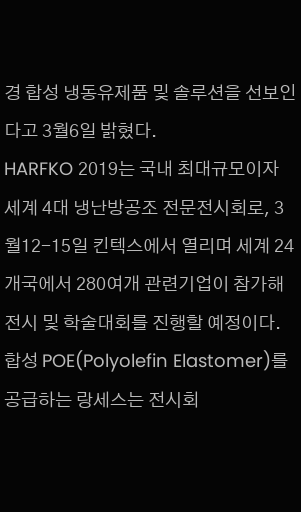경 합성 냉동유제품 및 솔루션을 선보인다고 3월6일 밝혔다.
HARFKO 2019는 국내 최대규모이자 세계 4대 냉난방공조 전문전시회로, 3월12-15일 킨텍스에서 열리며 세계 24개국에서 280여개 관련기업이 참가해 전시 및 학술대회를 진행할 예정이다.
합성 POE(Polyolefin Elastomer)를 공급하는 랑세스는 전시회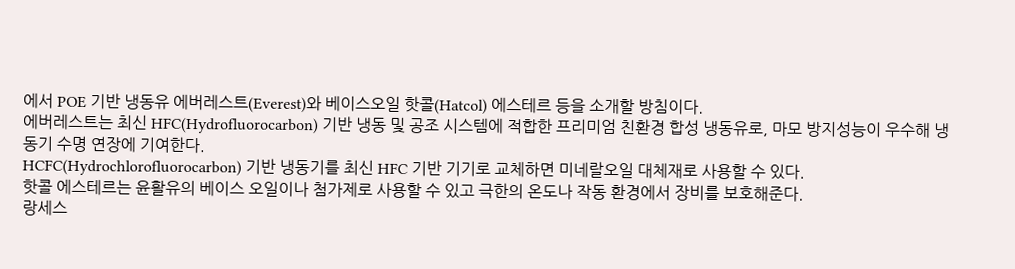에서 POE 기반 냉동유 에버레스트(Everest)와 베이스오일 핫콜(Hatcol) 에스테르 등을 소개할 방침이다.
에버레스트는 최신 HFC(Hydrofluorocarbon) 기반 냉동 및 공조 시스템에 적합한 프리미엄 친환경 합성 냉동유로, 마모 방지성능이 우수해 냉동기 수명 연장에 기여한다.
HCFC(Hydrochlorofluorocarbon) 기반 냉동기를 최신 HFC 기반 기기로 교체하면 미네랄오일 대체재로 사용할 수 있다.
핫콜 에스테르는 윤활유의 베이스 오일이나 첨가제로 사용할 수 있고 극한의 온도나 작동 환경에서 장비를 보호해준다.
랑세스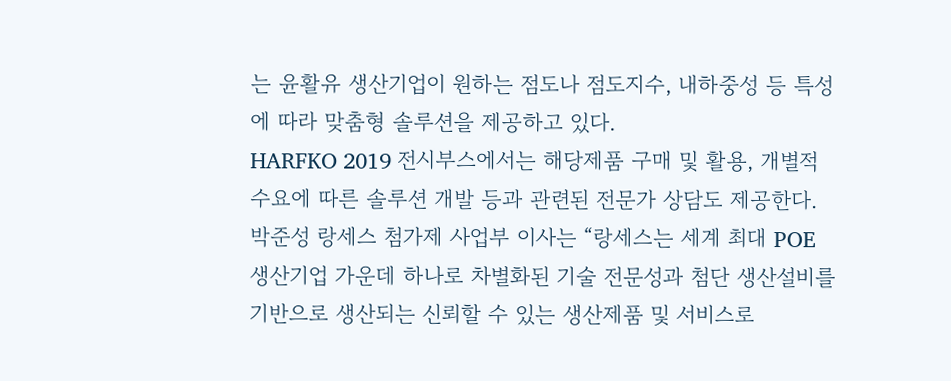는 윤활유 생산기업이 원하는 점도나 점도지수, 내하중성 등 특성에 따라 맞춤형 솔루션을 제공하고 있다.
HARFKO 2019 전시부스에서는 해당제품 구매 및 활용, 개별적 수요에 따른 솔루션 개발 등과 관련된 전문가 상담도 제공한다.
박준성 랑세스 첨가제 사업부 이사는 “랑세스는 세계 최대 POE 생산기업 가운데 하나로 차별화된 기술 전문성과 첨단 생산설비를 기반으로 생산되는 신뢰할 수 있는 생산제품 및 서비스로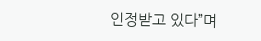인정받고 있다”며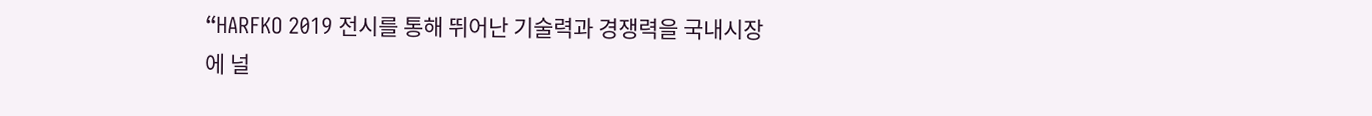“HARFKO 2019 전시를 통해 뛰어난 기술력과 경쟁력을 국내시장에 널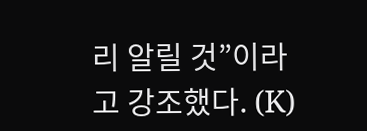리 알릴 것”이라고 강조했다. (K)